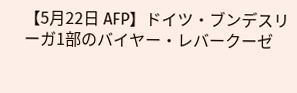【5月22日 AFP】ドイツ・ブンデスリーガ1部のバイヤー・レバークーゼ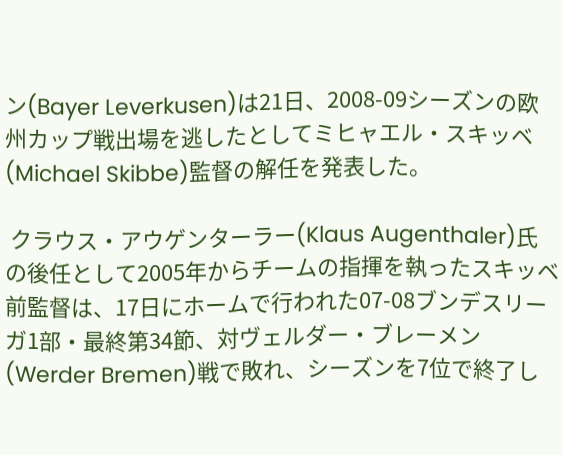ン(Bayer Leverkusen)は21日、2008-09シーズンの欧州カップ戦出場を逃したとしてミヒャエル・スキッベ(Michael Skibbe)監督の解任を発表した。

 クラウス・アウゲンターラー(Klaus Augenthaler)氏の後任として2005年からチームの指揮を執ったスキッベ前監督は、17日にホームで行われた07-08ブンデスリーガ1部・最終第34節、対ヴェルダー・ブレーメン(Werder Bremen)戦で敗れ、シーズンを7位で終了し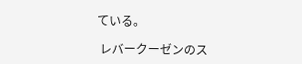ている。

 レバークーゼンのス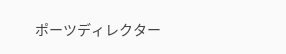ポーツディレクター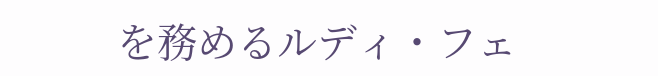を務めるルディ・フェ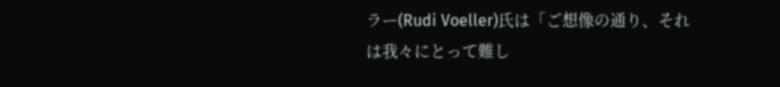ラー(Rudi Voeller)氏は「ご想像の通り、それは我々にとって難し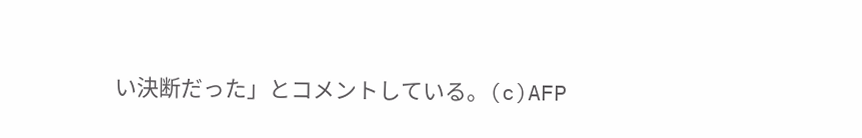い決断だった」とコメントしている。(c)AFP